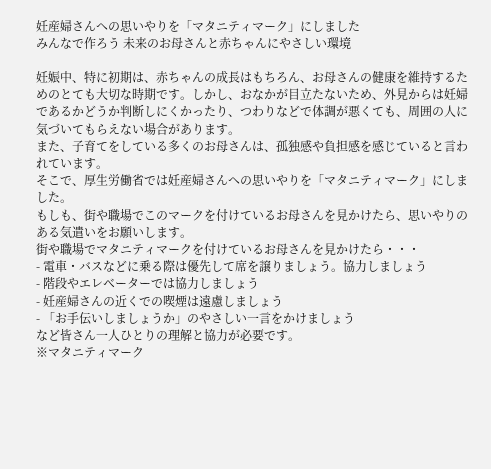妊産婦さんへの思いやりを「マタニティマーク」にしました
みんなで作ろう 未来のお母さんと赤ちゃんにやさしい環境

妊娠中、特に初期は、赤ちゃんの成長はもちろん、お母さんの健康を維持するためのとても大切な時期です。しかし、おなかが目立たないため、外見からは妊婦であるかどうか判断しにくかったり、つわりなどで体調が悪くても、周囲の人に気づいてもらえない場合があります。
また、子育てをしている多くのお母さんは、孤独感や負担感を感じていると言われています。
そこで、厚生労働省では妊産婦さんへの思いやりを「マタニティマーク」にしました。
もしも、街や職場でこのマークを付けているお母さんを見かけたら、思いやりのある気遣いをお願いします。
街や職場でマタニティマークを付けているお母さんを見かけたら・・・
- 電車・バスなどに乗る際は優先して席を譲りましょう。協力しましょう
- 階段やエレベーターでは協力しましょう
- 妊産婦さんの近くでの喫煙は遠慮しましょう
- 「お手伝いしましょうか」のやさしい一言をかけましょう
など皆さん一人ひとりの理解と協力が必要です。
※マタニティマーク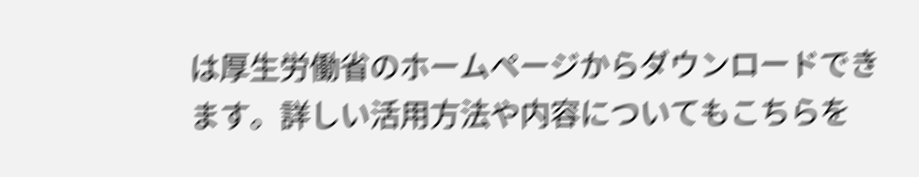は厚生労働省のホームページからダウンロードできます。詳しい活用方法や内容についてもこちらを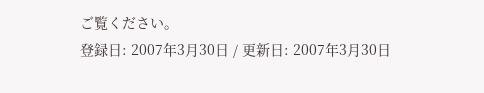ご覧ください。
登録日: 2007年3月30日 / 更新日: 2007年3月30日